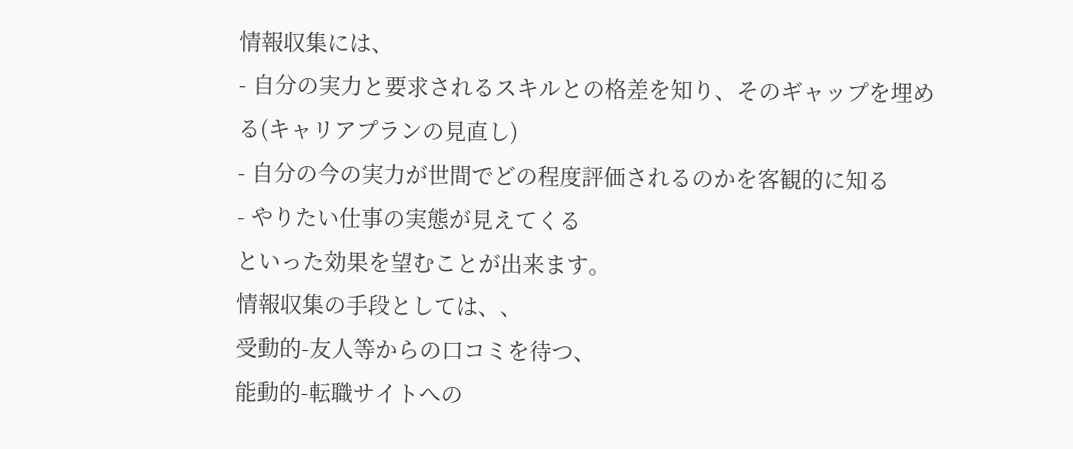情報収集には、
- 自分の実力と要求されるスキルとの格差を知り、そのギャップを埋める(キャリアプランの見直し)
- 自分の今の実力が世間でどの程度評価されるのかを客観的に知る
- やりたい仕事の実態が見えてくる
といった効果を望むことが出来ます。
情報収集の手段としては、、
受動的-友人等からの口コミを待つ、
能動的-転職サイトへの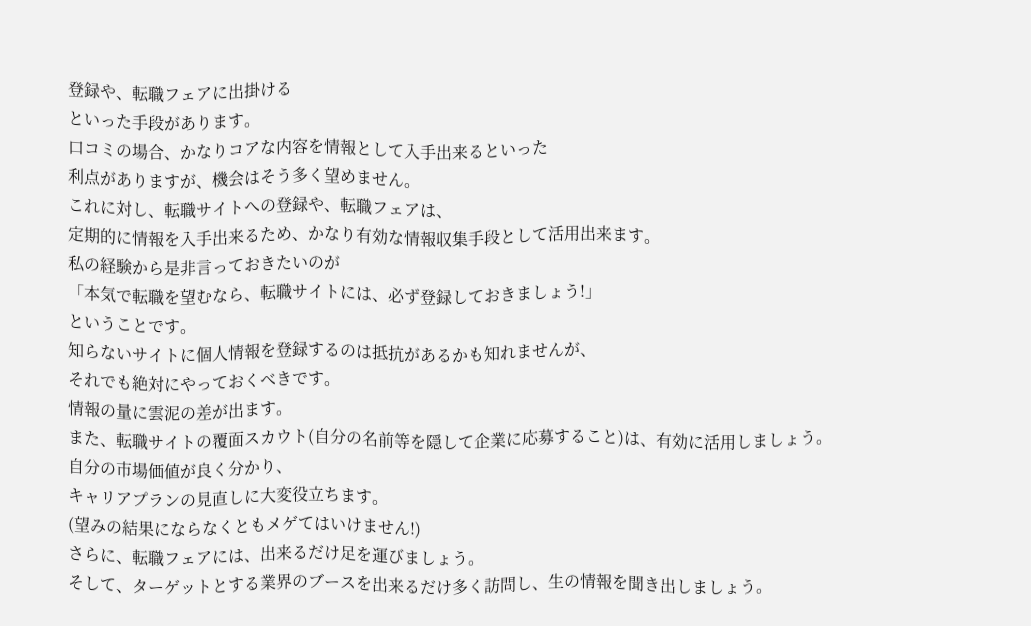登録や、転職フェアに出掛ける
といった手段があります。
口コミの場合、かなりコアな内容を情報として入手出来るといった
利点がありますが、機会はそう多く望めません。
これに対し、転職サイトへの登録や、転職フェアは、
定期的に情報を入手出来るため、かなり有効な情報収集手段として活用出来ます。
私の経験から是非言っておきたいのが
「本気で転職を望むなら、転職サイトには、必ず登録しておきましょう!」
ということです。
知らないサイトに個人情報を登録するのは抵抗があるかも知れませんが、
それでも絶対にやっておくべきです。
情報の量に雲泥の差が出ます。
また、転職サイトの覆面スカウト(自分の名前等を隠して企業に応募すること)は、有効に活用しましょう。
自分の市場価値が良く分かり、
キャリアプランの見直しに大変役立ちます。
(望みの結果にならなくともメゲてはいけません!)
さらに、転職フェアには、出来るだけ足を運びましょう。
そして、ターゲットとする業界のブースを出来るだけ多く訪問し、生の情報を聞き出しましょう。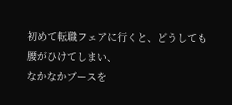初めて転職フェアに行くと、どうしても腰がひけてしまい、
なかなかブースを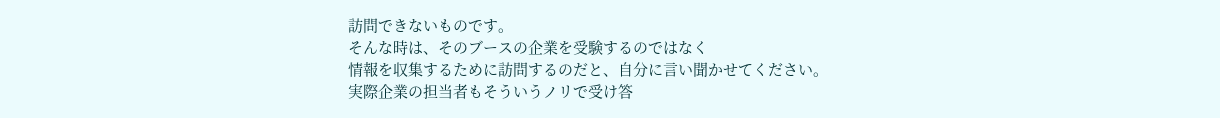訪問できないものです。
そんな時は、そのブースの企業を受験するのではなく
情報を収集するために訪問するのだと、自分に言い聞かせてください。
実際企業の担当者もそういうノリで受け答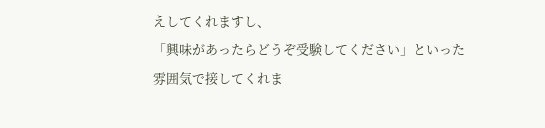えしてくれますし、
「興味があったらどうぞ受験してください」といった雰囲気で接してくれま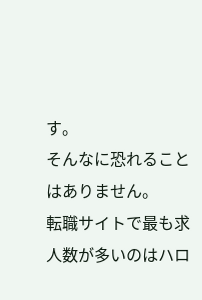す。
そんなに恐れることはありません。
転職サイトで最も求人数が多いのはハロ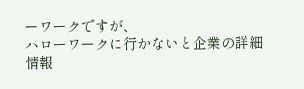ーワークですが、
ハローワークに行かないと企業の詳細情報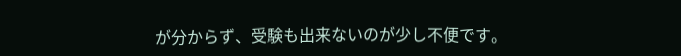が分からず、受験も出来ないのが少し不便です。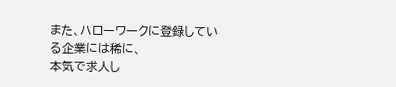また、ハローワークに登録している企業には稀に、
本気で求人し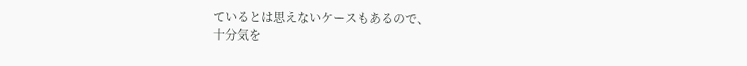ているとは思えないケースもあるので、
十分気を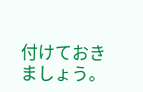付けておきましょう。